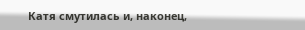Катя смутилась и, наконец,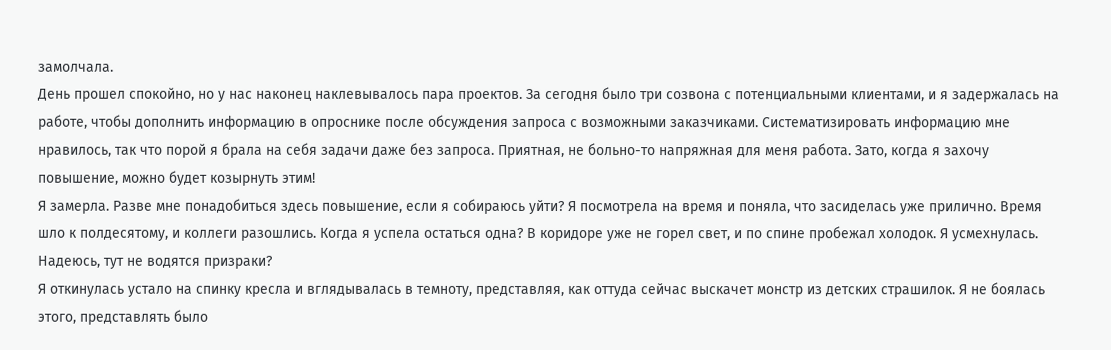замолчала.
День прошел спокойно, но у нас наконец наклевывалось пара проектов. За сегодня было три созвона с потенциальными клиентами, и я задержалась на работе, чтобы дополнить информацию в опроснике после обсуждения запроса с возможными заказчиками. Систематизировать информацию мне нравилось, так что порой я брала на себя задачи даже без запроса. Приятная, не больно-то напряжная для меня работа. Зато, когда я захочу повышение, можно будет козырнуть этим!
Я замерла. Разве мне понадобиться здесь повышение, если я собираюсь уйти? Я посмотрела на время и поняла, что засиделась уже прилично. Время шло к полдесятому, и коллеги разошлись. Когда я успела остаться одна? В коридоре уже не горел свет, и по спине пробежал холодок. Я усмехнулась. Надеюсь, тут не водятся призраки?
Я откинулась устало на спинку кресла и вглядывалась в темноту, представляя, как оттуда сейчас выскачет монстр из детских страшилок. Я не боялась этого, представлять было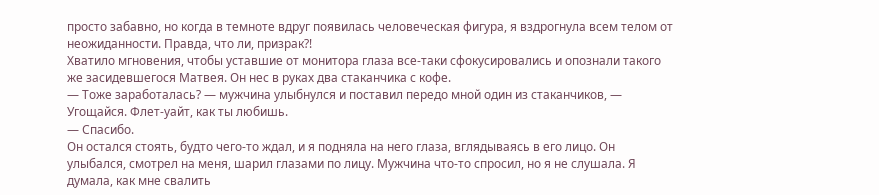просто забавно, но когда в темноте вдруг появилась человеческая фигура, я вздрогнула всем телом от неожиданности. Правда, что ли, призрак?!
Хватило мгновения, чтобы уставшие от монитора глаза все-таки сфокусировались и опознали такого же засидевшегося Матвея. Он нес в руках два стаканчика с кофе.
— Тоже заработалась? — мужчина улыбнулся и поставил передо мной один из стаканчиков, — Угощайся. Флет-уайт, как ты любишь.
— Спасибо.
Он остался стоять, будто чего-то ждал, и я подняла на него глаза, вглядываясь в его лицо. Он улыбался, смотрел на меня, шарил глазами по лицу. Мужчина что-то спросил, но я не слушала. Я думала, как мне свалить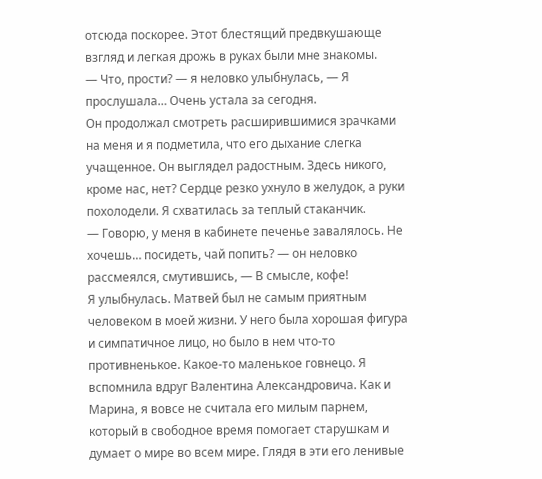отсюда поскорее. Этот блестящий предвкушающе взгляд и легкая дрожь в руках были мне знакомы.
— Что, прости? — я неловко улыбнулась, — Я прослушала… Очень устала за сегодня.
Он продолжал смотреть расширившимися зрачками на меня и я подметила, что его дыхание слегка учащенное. Он выглядел радостным. Здесь никого, кроме нас, нет? Сердце резко ухнуло в желудок, а руки похолодели. Я схватилась за теплый стаканчик.
— Говорю, у меня в кабинете печенье завалялось. Не хочешь… посидеть, чай попить? — он неловко рассмеялся, смутившись, — В смысле, кофе!
Я улыбнулась. Матвей был не самым приятным человеком в моей жизни. У него была хорошая фигура и симпатичное лицо, но было в нем что-то противненькое. Какое-то маленькое говнецо. Я вспомнила вдруг Валентина Александровича. Как и Марина, я вовсе не считала его милым парнем, который в свободное время помогает старушкам и думает о мире во всем мире. Глядя в эти его ленивые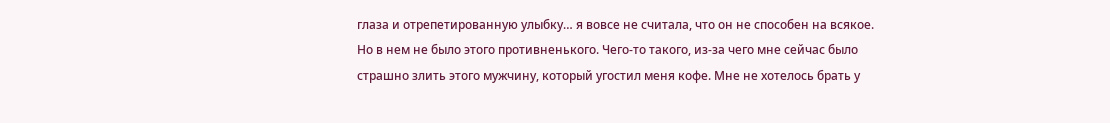глаза и отрепетированную улыбку… я вовсе не считала, что он не способен на всякое. Но в нем не было этого противненького. Чего-то такого, из-за чего мне сейчас было страшно злить этого мужчину, который угостил меня кофе. Мне не хотелось брать у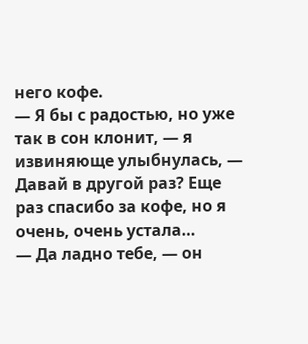него кофе.
— Я бы с радостью, но уже так в сон клонит, — я извиняюще улыбнулась, — Давай в другой раз? Еще раз спасибо за кофе, но я очень, очень устала…
— Да ладно тебе, — он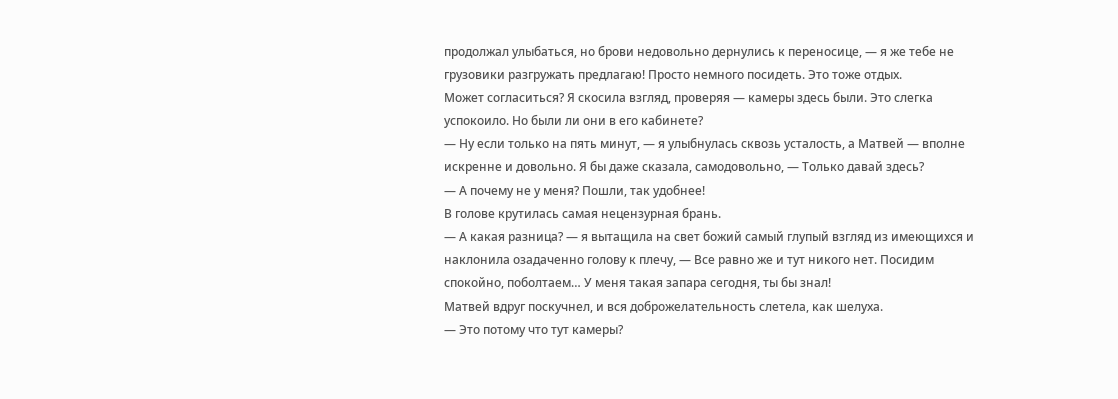продолжал улыбаться, но брови недовольно дернулись к переносице, — я же тебе не грузовики разгружать предлагаю! Просто немного посидеть. Это тоже отдых.
Может согласиться? Я скосила взгляд, проверяя — камеры здесь были. Это слегка успокоило. Но были ли они в его кабинете?
— Ну если только на пять минут, — я улыбнулась сквозь усталость, а Матвей — вполне искренне и довольно. Я бы даже сказала, самодовольно, — Только давай здесь?
— А почему не у меня? Пошли, так удобнее!
В голове крутилась самая нецензурная брань.
— А какая разница? — я вытащила на свет божий самый глупый взгляд из имеющихся и наклонила озадаченно голову к плечу, — Все равно же и тут никого нет. Посидим спокойно, поболтаем… У меня такая запара сегодня, ты бы знал!
Матвей вдруг поскучнел, и вся доброжелательность слетела, как шелуха.
— Это потому что тут камеры?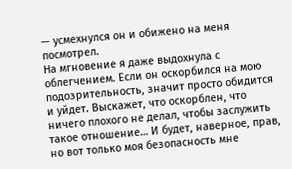— усмехнулся он и обижено на меня посмотрел.
На мгновение я даже выдохнула с облегчением. Если он оскорбился на мою подозрительность, значит просто обидится и уйдет. Выскажет, что оскорблен, что ничего плохого не делал, чтобы заслужить такое отношение… И будет, наверное, прав, но вот только моя безопасность мне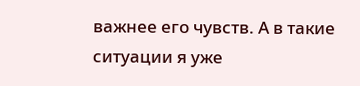важнее его чувств. А в такие ситуации я уже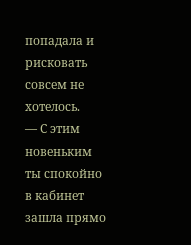попадала и рисковать совсем не хотелось.
— С этим новеньким ты спокойно в кабинет зашла прямо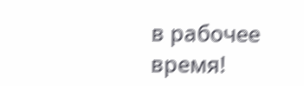в рабочее время!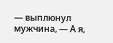— выплюнул мужчина, — А я,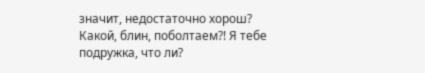значит, недостаточно хорош? Какой, блин, поболтаем?! Я тебе подружка, что ли?